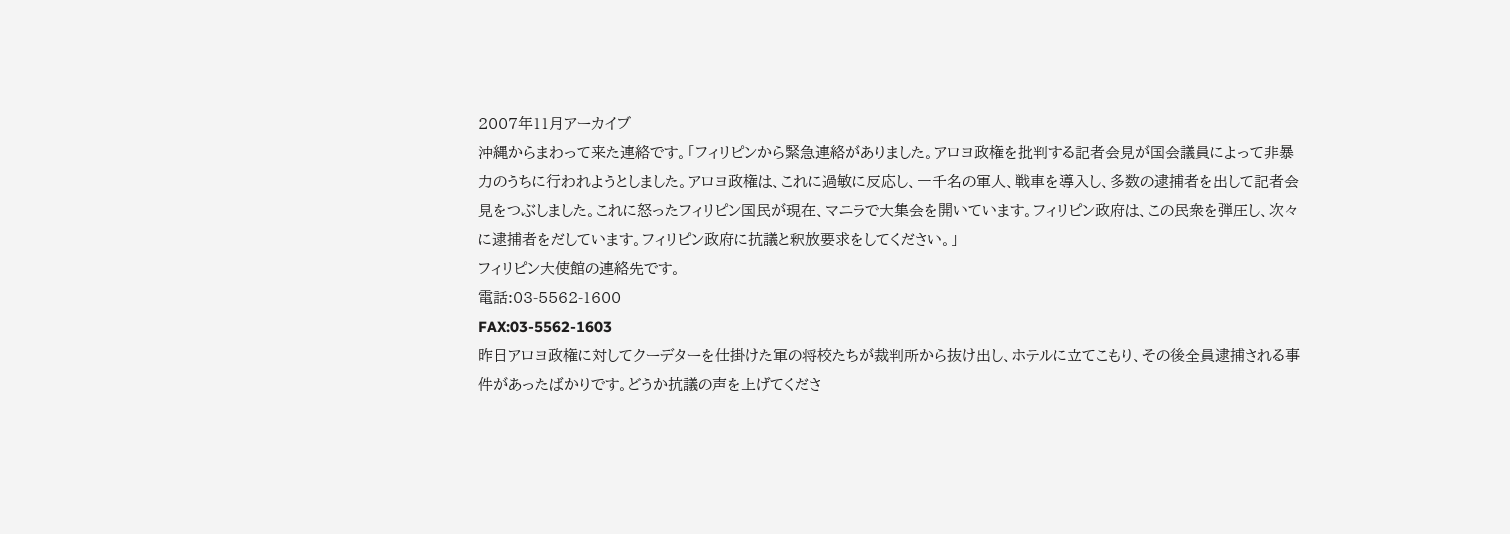2007年11月アーカイブ
沖縄からまわって来た連絡です。「フィリピンから緊急連絡がありました。アロヨ政権を批判する記者会見が国会議員によって非暴力のうちに行われようとしました。アロヨ政権は、これに過敏に反応し、一千名の軍人、戦車を導入し、多数の逮捕者を出して記者会見をつぶしました。これに怒ったフィリピン国民が現在、マニラで大集会を開いています。フィリピン政府は、この民衆を弾圧し、次々に逮捕者をだしています。フィリピン政府に抗議と釈放要求をしてください。」
フィリピン大使館の連絡先です。
電話:03-5562-1600
FAX:03-5562-1603
昨日アロヨ政権に対してクーデターを仕掛けた軍の将校たちが裁判所から抜け出し、ホテルに立てこもり、その後全員逮捕される事件があったばかりです。どうか抗議の声を上げてくださ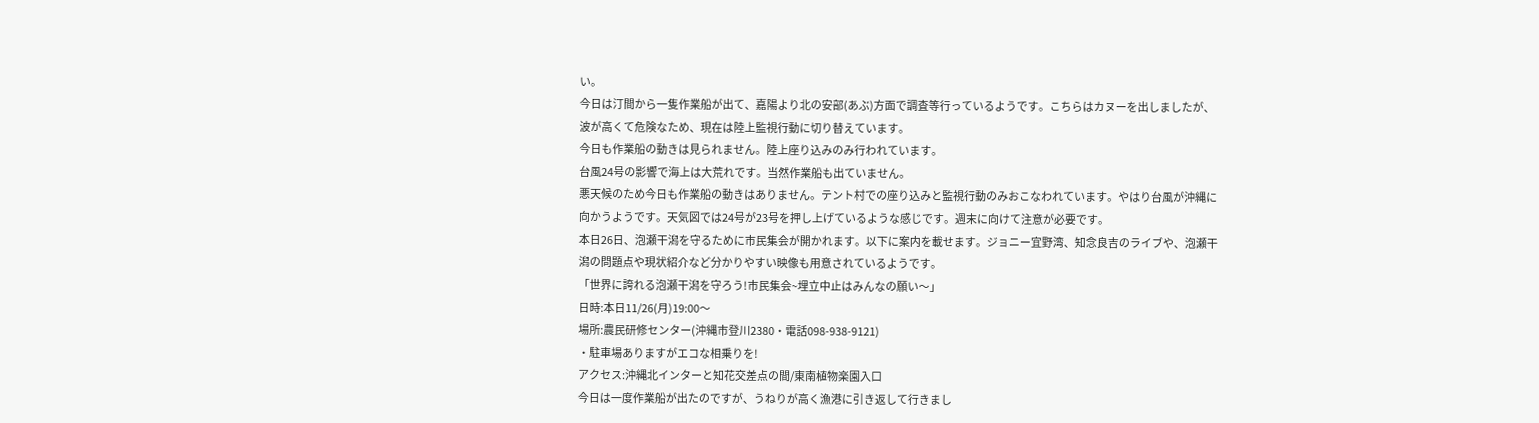い。
今日は汀間から一隻作業船が出て、嘉陽より北の安部(あぶ)方面で調査等行っているようです。こちらはカヌーを出しましたが、波が高くて危険なため、現在は陸上監視行動に切り替えています。
今日も作業船の動きは見られません。陸上座り込みのみ行われています。
台風24号の影響で海上は大荒れです。当然作業船も出ていません。
悪天候のため今日も作業船の動きはありません。テント村での座り込みと監視行動のみおこなわれています。やはり台風が沖縄に向かうようです。天気図では24号が23号を押し上げているような感じです。週末に向けて注意が必要です。
本日26日、泡瀬干潟を守るために市民集会が開かれます。以下に案内を載せます。ジョニー宜野湾、知念良吉のライブや、泡瀬干潟の問題点や現状紹介など分かりやすい映像も用意されているようです。
「世界に誇れる泡瀬干潟を守ろう!市民集会~埋立中止はみんなの願い〜」
日時:本日11/26(月)19:00〜
場所:農民研修センター(沖縄市登川2380・電話098-938-9121)
・駐車場ありますがエコな相乗りを!
アクセス:沖縄北インターと知花交差点の間/東南植物楽園入口
今日は一度作業船が出たのですが、うねりが高く漁港に引き返して行きまし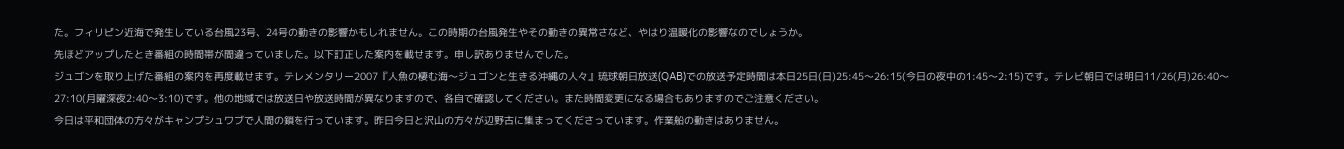た。フィリピン近海で発生している台風23号、24号の動きの影響かもしれません。この時期の台風発生やその動きの異常さなど、やはり温暖化の影響なのでしょうか。
先ほどアップしたとき番組の時間帯が間違っていました。以下訂正した案内を載せます。申し訳ありませんでした。
ジュゴンを取り上げた番組の案内を再度載せます。テレメンタリー2007『人魚の棲む海〜ジュゴンと生きる沖縄の人々』琉球朝日放送(QAB)での放送予定時間は本日25日(日)25:45〜26:15(今日の夜中の1:45〜2:15)です。テレビ朝日では明日11/26(月)26:40〜27:10(月曜深夜2:40〜3:10)です。他の地域では放送日や放送時間が異なりますので、各自で確認してください。また時間変更になる場合もありますのでご注意ください。
今日は平和団体の方々がキャンプシュワブで人間の鎖を行っています。昨日今日と沢山の方々が辺野古に集まってくださっています。作業船の動きはありません。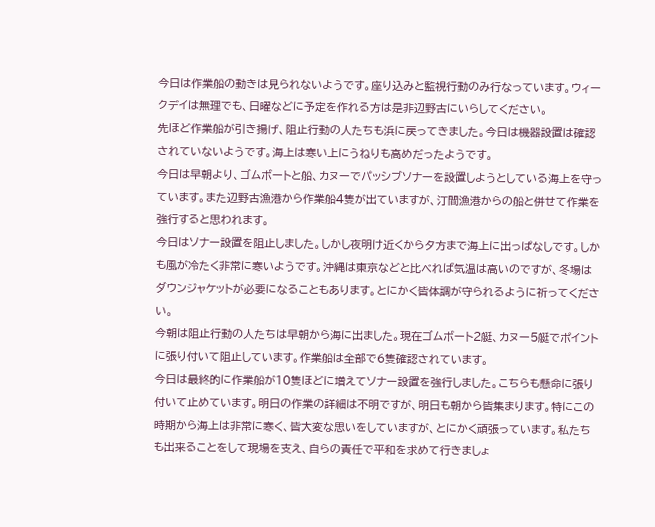今日は作業船の動きは見られないようです。座り込みと監視行動のみ行なっています。ウィークデイは無理でも、日曜などに予定を作れる方は是非辺野古にいらしてください。
先ほど作業船が引き揚げ、阻止行動の人たちも浜に戻ってきました。今日は機器設置は確認されていないようです。海上は寒い上にうねりも高めだったようです。
今日は早朝より、ゴムボートと船、カヌーでパッシブソナーを設置しようとしている海上を守っています。また辺野古漁港から作業船4隻が出ていますが、汀間漁港からの船と併せて作業を強行すると思われます。
今日はソナー設置を阻止しました。しかし夜明け近くから夕方まで海上に出っぱなしです。しかも風が冷たく非常に寒いようです。沖縄は東京などと比べれば気温は高いのですが、冬場はダウンジャケットが必要になることもあります。とにかく皆体調が守られるように祈ってください。
今朝は阻止行動の人たちは早朝から海に出ました。現在ゴムボート2艇、カヌー5艇でポイントに張り付いて阻止しています。作業船は全部で6隻確認されています。
今日は最終的に作業船が10隻ほどに増えてソナー設置を強行しました。こちらも懸命に張り付いて止めています。明日の作業の詳細は不明ですが、明日も朝から皆集まります。特にこの時期から海上は非常に寒く、皆大変な思いをしていますが、とにかく頑張っています。私たちも出来ることをして現場を支え、自らの責任で平和を求めて行きましょ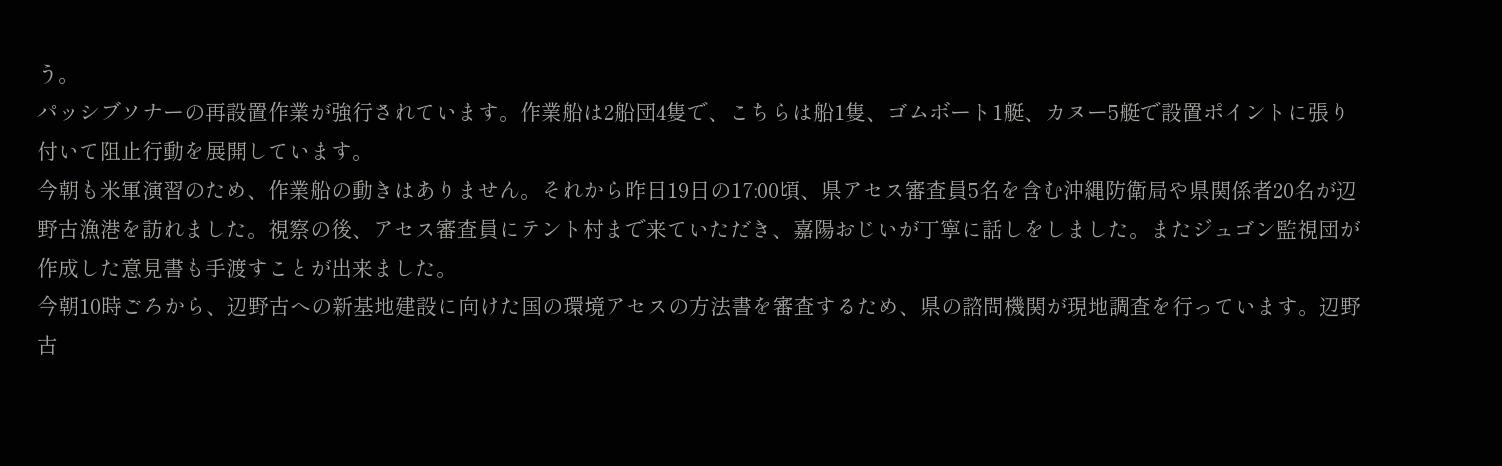う。
パッシブソナーの再設置作業が強行されています。作業船は2船団4隻で、こちらは船1隻、ゴムボート1艇、カヌー5艇で設置ポイントに張り付いて阻止行動を展開しています。
今朝も米軍演習のため、作業船の動きはありません。それから昨日19日の17:00頃、県アセス審査員5名を含む沖縄防衛局や県関係者20名が辺野古漁港を訪れました。視察の後、アセス審査員にテント村まで来ていただき、嘉陽おじいが丁寧に話しをしました。またジュゴン監視団が作成した意見書も手渡すことが出来ました。
今朝10時ごろから、辺野古への新基地建設に向けた国の環境アセスの方法書を審査するため、県の諮問機関が現地調査を行っています。辺野古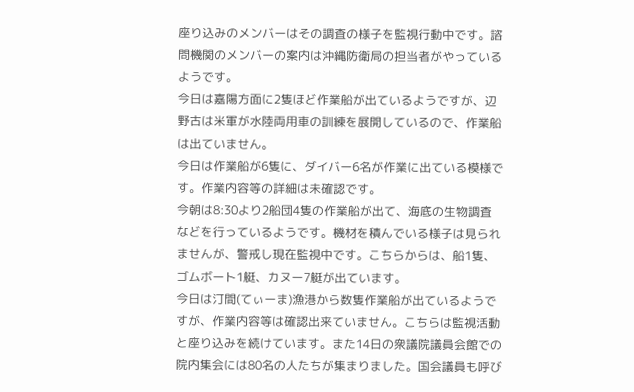座り込みのメンバーはその調査の様子を監視行動中です。諮問機関のメンバーの案内は沖縄防衛局の担当者がやっているようです。
今日は嘉陽方面に2隻ほど作業船が出ているようですが、辺野古は米軍が水陸両用車の訓練を展開しているので、作業船は出ていません。
今日は作業船が6隻に、ダイバー6名が作業に出ている模様です。作業内容等の詳細は未確認です。
今朝は8:30より2船団4隻の作業船が出て、海底の生物調査などを行っているようです。機材を積んでいる様子は見られませんが、警戒し現在監視中です。こちらからは、船1隻、ゴムボート1艇、カヌー7艇が出ています。
今日は汀間(てぃーま)漁港から数隻作業船が出ているようですが、作業内容等は確認出来ていません。こちらは監視活動と座り込みを続けています。また14日の衆議院議員会館での院内集会には80名の人たちが集まりました。国会議員も呼び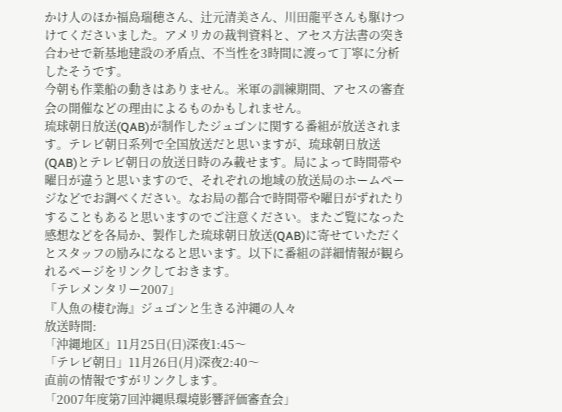かけ人のほか福島瑞穂さん、辻元清美さん、川田龍平さんも駆けつけてくださいました。アメリカの裁判資料と、アセス方法書の突き合わせで新基地建設の矛盾点、不当性を3時間に渡って丁寧に分析したそうです。
今朝も作業船の動きはありません。米軍の訓練期間、アセスの審査会の開催などの理由によるものかもしれません。
琉球朝日放送(QAB)が制作したジュゴンに関する番組が放送されます。テレビ朝日系列で全国放送だと思いますが、琉球朝日放送(QAB)とテレビ朝日の放送日時のみ載せます。局によって時間帯や曜日が違うと思いますので、それぞれの地域の放送局のホームページなどでお調べください。なお局の都合で時間帯や曜日がずれたりすることもあると思いますのでご注意ください。またご覧になった感想などを各局か、製作した琉球朝日放送(QAB)に寄せていただくとスタッフの励みになると思います。以下に番組の詳細情報が観られるページをリンクしておきます。
「テレメンタリー2007」
『人魚の棲む海』ジュゴンと生きる沖縄の人々
放送時間:
「沖縄地区」11月25日(日)深夜1:45〜
「テレビ朝日」11月26日(月)深夜2:40〜
直前の情報ですがリンクします。
「2007年度第7回沖縄県環境影響評価審査会」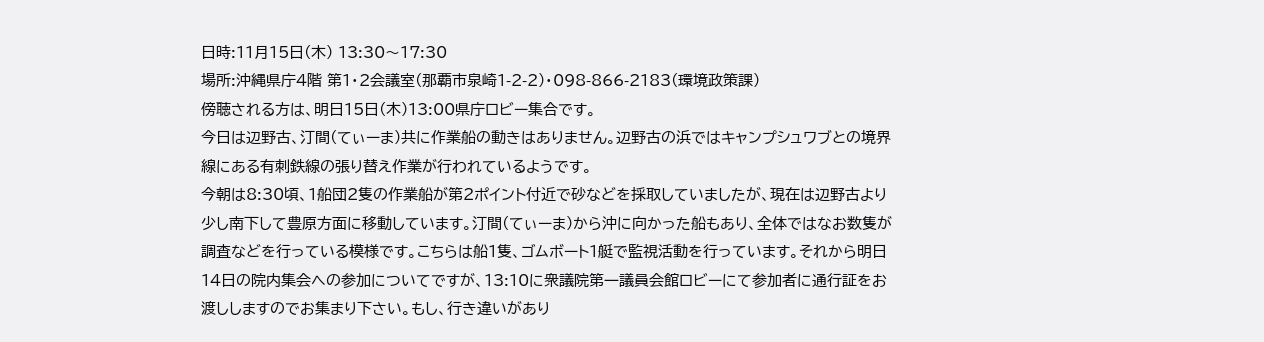日時:11月15日(木) 13:30〜17:30
場所:沖縄県庁4階 第1・2会議室(那覇市泉崎1-2-2)・098-866-2183(環境政策課)
傍聴される方は、明日15日(木)13:00県庁ロビー集合です。
今日は辺野古、汀間(てぃーま)共に作業船の動きはありません。辺野古の浜ではキャンプシュワブとの境界線にある有刺鉄線の張り替え作業が行われているようです。
今朝は8:30頃、1船団2隻の作業船が第2ポイント付近で砂などを採取していましたが、現在は辺野古より少し南下して豊原方面に移動しています。汀間(てぃーま)から沖に向かった船もあり、全体ではなお数隻が調査などを行っている模様です。こちらは船1隻、ゴムボート1艇で監視活動を行っています。それから明日14日の院内集会への参加についてですが、13:10に衆議院第一議員会館ロビーにて参加者に通行証をお渡ししますのでお集まり下さい。もし、行き違いがあり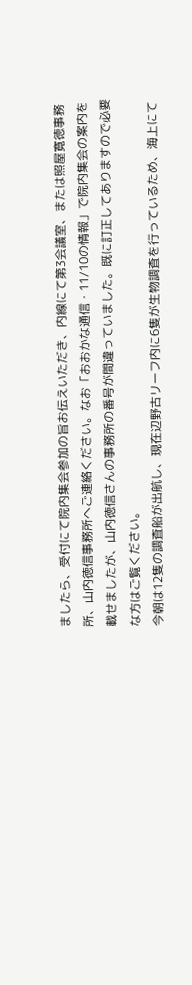ましたら、受付にて院内集会参加の旨お伝えいただき、内線にて第3会議室、または照屋寛徳事務所、山内徳信事務所へご連絡ください。なお「おおかな通信・11/10の情報」で院内集会の案内を載せましたが、山内徳信さんの事務所の番号が間違っていました。既に訂正してありますので必要な方はご覧ください。
今朝は12隻の調査船が出航し、現在辺野古リーフ内に6隻が生物調査を行っているため、海上にて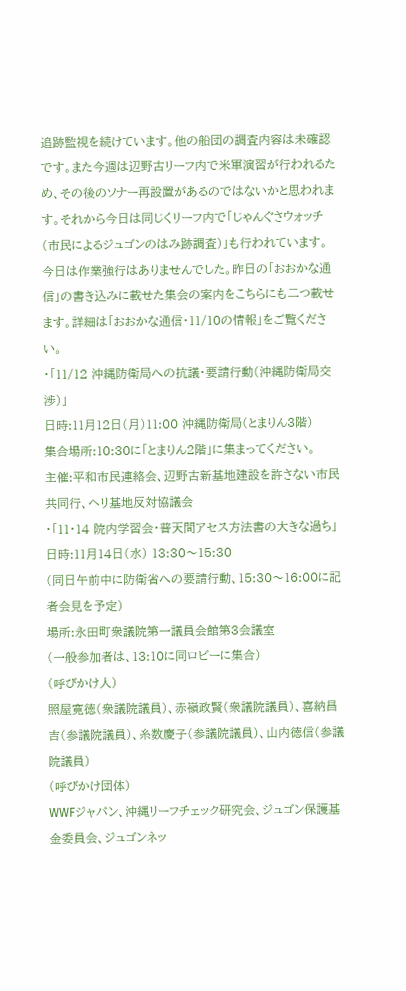追跡監視を続けています。他の船団の調査内容は未確認です。また今週は辺野古リーフ内で米軍演習が行われるため、その後のソナー再設置があるのではないかと思われます。それから今日は同じくリーフ内で「じゃんぐさウォッチ(市民によるジュゴンのはみ跡調査)」も行われています。
今日は作業強行はありませんでした。昨日の「おおかな通信」の書き込みに載せた集会の案内をこちらにも二つ載せます。詳細は「おおかな通信・11/10の情報」をご覧ください。
・「11/12 沖縄防衛局への抗議・要請行動(沖縄防衛局交渉)」
日時:11月12日(月)11:00 沖縄防衛局(とまりん3階)
集合場所:10:30に「とまりん2階」に集まってください。
主催:平和市民連絡会、辺野古新基地建設を許さない市民共同行、ヘリ基地反対協議会
・「11・14 院内学習会・普天間アセス方法書の大きな過ち」
日時:11月14日(水) 13:30〜15:30
(同日午前中に防衛省への要請行動、15:30〜16:00に記者会見を予定)
場所:永田町衆議院第一議員会館第3会議室
(一般参加者は、13:10に同ロビーに集合)
(呼びかけ人)
照屋寛徳(衆議院議員)、赤嶺政賢(衆議院議員)、喜納昌吉(参議院議員)、糸数慶子(参議院議員)、山内徳信(参議院議員)
(呼びかけ団体)
WWFジャパン、沖縄リーフチェック研究会、ジュゴン保護基金委員会、ジュゴンネッ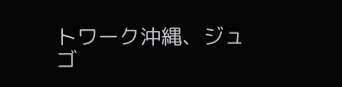トワーク沖縄、ジュゴ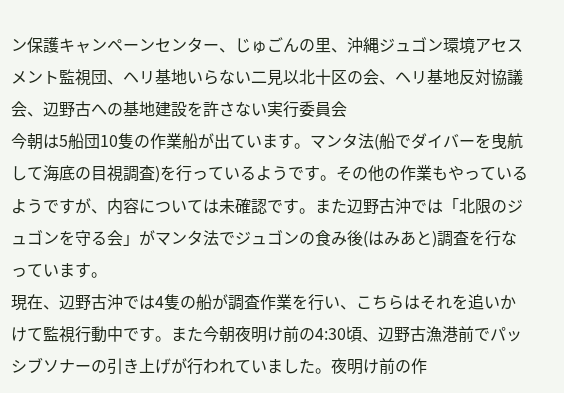ン保護キャンペーンセンター、じゅごんの里、沖縄ジュゴン環境アセスメント監視団、ヘリ基地いらない二見以北十区の会、ヘリ基地反対協議会、辺野古への基地建設を許さない実行委員会
今朝は5船団10隻の作業船が出ています。マンタ法(船でダイバーを曳航して海底の目視調査)を行っているようです。その他の作業もやっているようですが、内容については未確認です。また辺野古沖では「北限のジュゴンを守る会」がマンタ法でジュゴンの食み後(はみあと)調査を行なっています。
現在、辺野古沖では4隻の船が調査作業を行い、こちらはそれを追いかけて監視行動中です。また今朝夜明け前の4:30頃、辺野古漁港前でパッシブソナーの引き上げが行われていました。夜明け前の作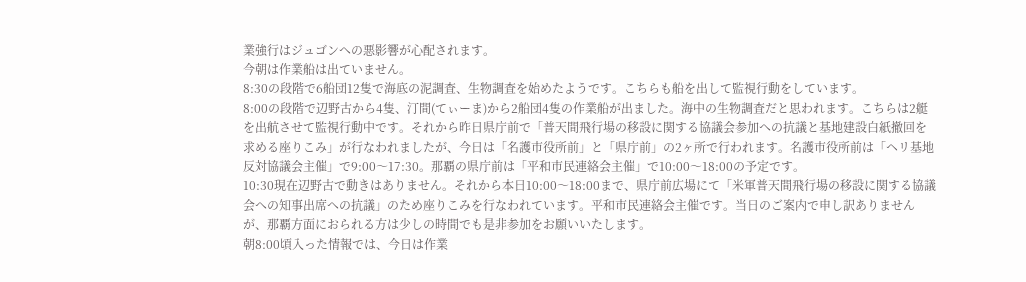業強行はジュゴンへの悪影響が心配されます。
今朝は作業船は出ていません。
8:30の段階で6船団12隻で海底の泥調査、生物調査を始めたようです。こちらも船を出して監視行動をしています。
8:00の段階で辺野古から4隻、汀間(てぃーま)から2船団4隻の作業船が出ました。海中の生物調査だと思われます。こちらは2艇を出航させて監視行動中です。それから昨日県庁前で「普天間飛行場の移設に関する協議会参加への抗議と基地建設白紙撤回を求める座りこみ」が行なわれましたが、今日は「名護市役所前」と「県庁前」の2ヶ所で行われます。名護市役所前は「ヘリ基地反対協議会主催」で9:00〜17:30。那覇の県庁前は「平和市民連絡会主催」で10:00〜18:00の予定です。
10:30現在辺野古で動きはありません。それから本日10:00〜18:00まで、県庁前広場にて「米軍普天間飛行場の移設に関する協議会への知事出席への抗議」のため座りこみを行なわれています。平和市民連絡会主催です。当日のご案内で申し訳ありませんが、那覇方面におられる方は少しの時間でも是非参加をお願いいたします。
朝8:00頃入った情報では、今日は作業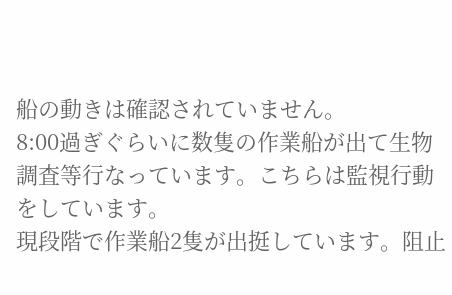船の動きは確認されていません。
8:00過ぎぐらいに数隻の作業船が出て生物調査等行なっています。こちらは監視行動をしています。
現段階で作業船2隻が出挺しています。阻止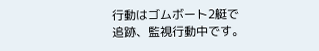行動はゴムボート2艇で追跡、監視行動中です。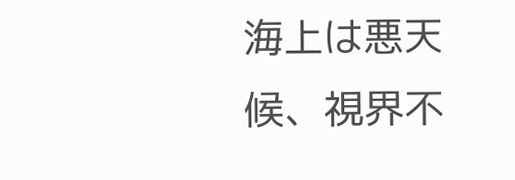海上は悪天候、視界不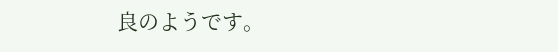良のようです。